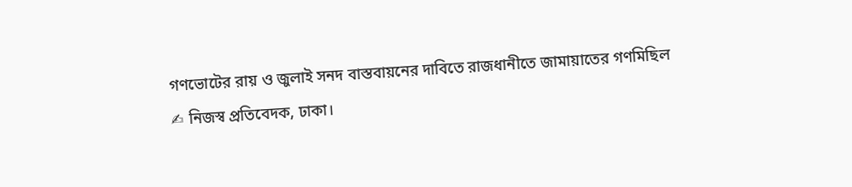গণভোটের রায় ও জুলাই সনদ বাস্তবায়নের দাবিতে রাজধানীতে জামায়াতের গণমিছিল
✍ নিজস্ব প্রতিবেদক, ঢাকা।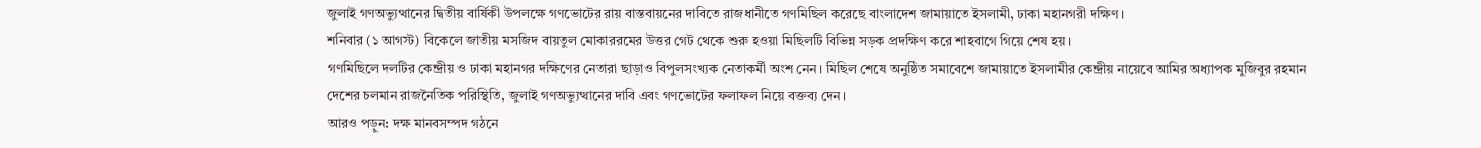জুলাই গণঅভ্যুত্থানের দ্বিতীয় বার্ষিকী উপলক্ষে গণভোটের রায় বাস্তবায়নের দাবিতে রাজধানীতে গণমিছিল করেছে বাংলাদেশ জামায়াতে ইসলামী, ঢাকা মহানগরী দক্ষিণ।
শনিবার (১ আগস্ট) বিকেলে জাতীয় মসজিদ বায়তুল মোকাররমের উত্তর গেট থেকে শুরু হওয়া মিছিলটি বিভিন্ন সড়ক প্রদক্ষিণ করে শাহবাগে গিয়ে শেষ হয়।
গণমিছিলে দলটির কেন্দ্রীয় ও ঢাকা মহানগর দক্ষিণের নেতারা ছাড়াও বিপুলসংখ্যক নেতাকর্মী অংশ নেন। মিছিল শেষে অনুষ্ঠিত সমাবেশে জামায়াতে ইসলামীর কেন্দ্রীয় নায়েবে আমির অধ্যাপক মুজিবুর রহমান দেশের চলমান রাজনৈতিক পরিস্থিতি, জুলাই গণঅভ্যুত্থানের দাবি এবং গণভোটের ফলাফল নিয়ে বক্তব্য দেন।
আরও পড়ুন: দক্ষ মানবসম্পদ গঠনে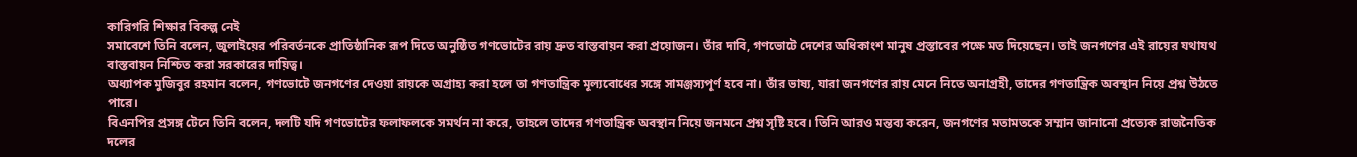কারিগরি শিক্ষার বিকল্প নেই
সমাবেশে তিনি বলেন, জুলাইয়ের পরিবর্তনকে প্রাতিষ্ঠানিক রূপ দিতে অনুষ্ঠিত গণভোটের রায় দ্রুত বাস্তবায়ন করা প্রয়োজন। তাঁর দাবি, গণভোটে দেশের অধিকাংশ মানুষ প্রস্তাবের পক্ষে মত দিয়েছেন। তাই জনগণের এই রায়ের যথাযথ বাস্তবায়ন নিশ্চিত করা সরকারের দায়িত্ব।
অধ্যাপক মুজিবুর রহমান বলেন, গণভোটে জনগণের দেওয়া রায়কে অগ্রাহ্য করা হলে তা গণতান্ত্রিক মূল্যবোধের সঙ্গে সামঞ্জস্যপূর্ণ হবে না। তাঁর ভাষ্য, যারা জনগণের রায় মেনে নিতে অনাগ্রহী, তাদের গণতান্ত্রিক অবস্থান নিয়ে প্রশ্ন উঠতে পারে।
বিএনপির প্রসঙ্গ টেনে তিনি বলেন, দলটি যদি গণভোটের ফলাফলকে সমর্থন না করে, তাহলে তাদের গণতান্ত্রিক অবস্থান নিয়ে জনমনে প্রশ্ন সৃষ্টি হবে। তিনি আরও মন্তব্য করেন, জনগণের মতামতকে সম্মান জানানো প্রত্যেক রাজনৈতিক দলের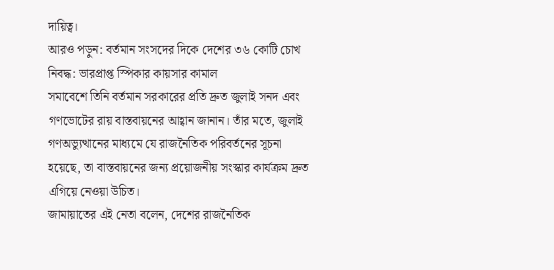দায়িত্ব।
আরও পড়ুন: বর্তমান সংসদের দিকে দেশের ৩৬ কোটি চোখ নিবদ্ধ: ভারপ্রাপ্ত স্পিকার কায়সার কামাল
সমাবেশে তিনি বর্তমান সরকারের প্রতি দ্রুত জুলাই সনদ এবং গণভোটের রায় বাস্তবায়নের আহ্বান জানান। তাঁর মতে, জুলাই গণঅভ্যুত্থানের মাধ্যমে যে রাজনৈতিক পরিবর্তনের সূচনা হয়েছে, তা বাস্তবায়নের জন্য প্রয়োজনীয় সংস্কার কার্যক্রম দ্রুত এগিয়ে নেওয়া উচিত।
জামায়াতের এই নেতা বলেন, দেশের রাজনৈতিক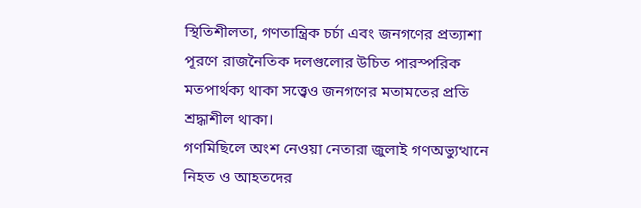স্থিতিশীলতা, গণতান্ত্রিক চর্চা এবং জনগণের প্রত্যাশা পূরণে রাজনৈতিক দলগুলোর উচিত পারস্পরিক মতপার্থক্য থাকা সত্ত্বেও জনগণের মতামতের প্রতি শ্রদ্ধাশীল থাকা।
গণমিছিলে অংশ নেওয়া নেতারা জুলাই গণঅভ্যুত্থানে নিহত ও আহতদের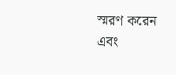স্মরণ করেন এবং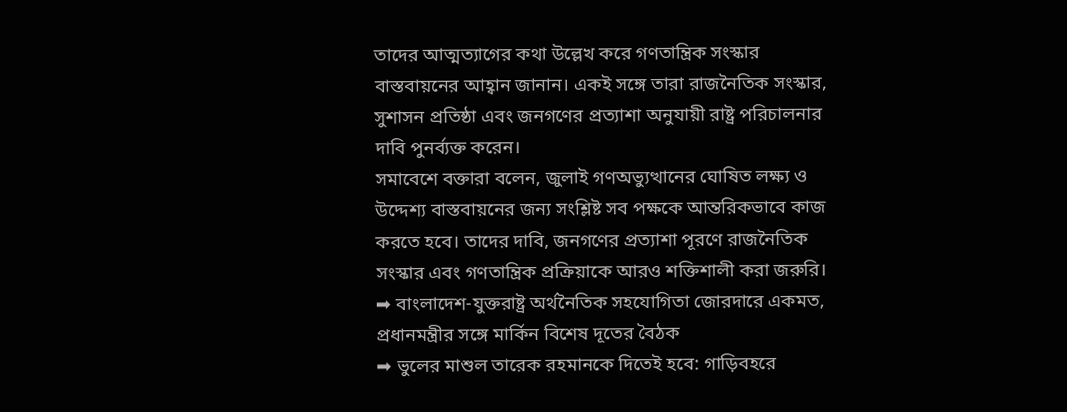তাদের আত্মত্যাগের কথা উল্লেখ করে গণতান্ত্রিক সংস্কার বাস্তবায়নের আহ্বান জানান। একই সঙ্গে তারা রাজনৈতিক সংস্কার, সুশাসন প্রতিষ্ঠা এবং জনগণের প্রত্যাশা অনুযায়ী রাষ্ট্র পরিচালনার দাবি পুনর্ব্যক্ত করেন।
সমাবেশে বক্তারা বলেন, জুলাই গণঅভ্যুত্থানের ঘোষিত লক্ষ্য ও উদ্দেশ্য বাস্তবায়নের জন্য সংশ্লিষ্ট সব পক্ষকে আন্তরিকভাবে কাজ করতে হবে। তাদের দাবি, জনগণের প্রত্যাশা পূরণে রাজনৈতিক সংস্কার এবং গণতান্ত্রিক প্রক্রিয়াকে আরও শক্তিশালী করা জরুরি।
➡ বাংলাদেশ-যুক্তরাষ্ট্র অর্থনৈতিক সহযোগিতা জোরদারে একমত, প্রধানমন্ত্রীর সঙ্গে মার্কিন বিশেষ দূতের বৈঠক
➡ ভুলের মাশুল তারেক রহমানকে দিতেই হবে: গাড়িবহরে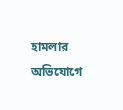হামলার অভিযোগে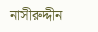নাসীরুদ্দীন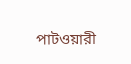পাটওয়ারী